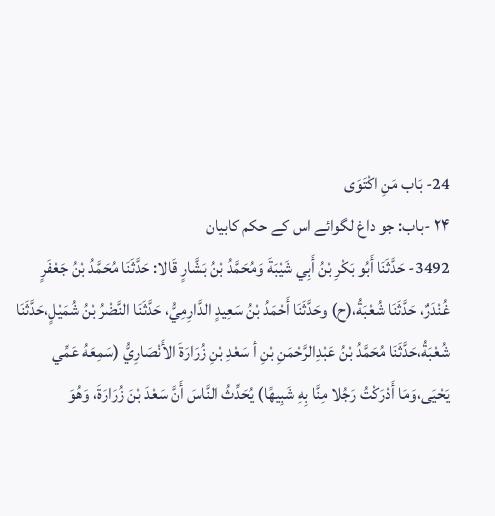24- بَاب مَنِ اكْتَوَى
۲۴ -باب: جو داغ لگوائے اس کے حکم کابیان
3492- حَدَّثَنَا أَبُو بَكْرِ بْنُ أَبِي شَيْبَةَ وَمُحَمَّدُ بْنُ بَشَّارٍ قَالا: حَدَّثَنَا مُحَمَّدُ بْنُ جَعْفَرٍ غُنْدَرٌ، حَدَّثَنَا شُعْبَةُ،(ح) وحَدَّثَنَا أَحْمَدُ بْنُ سَعِيدٍ الدَّارِمِيُّ، حَدَّثَنَا النَّضْرُ بْنُ شُمَيْلٍ،حَدَّثَنَا شُعْبَةُ،حَدَّثَنَا مُحَمَّدُ بْنُ عَبْدِالرَّحْمَنِ بْنِ أ سَعْدِ بْنِ زُرَارَةَ الأَنْصَارِيُّ (سَمِعَهُ عَمِّي يَحْيَى،وَمَا أَدْرَكْتُ رَجُلا مِنَّا بِهِ شَبِيهًا) يُحَدِّثُ النَّاسَ أَنَّ سَعْدَ بْنَ زُرَارَةَ، وَهُوَ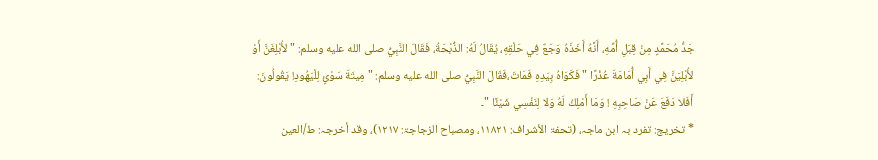جَدُّ مُحَمَّدٍ مِنْ قِبَلِ أُمِّهِ، أَنَّهُ أَخَذَهُ وَجَعٌ فِي حَلْقِهِ، يُقَالُ لَهُ: الذُّبْحَةُ، فَقَالَ النَّبِيُّ صلى الله عليه وسلم: " لأُبْلِغَنَّ أَوْ لأُبْلِيَنَّ فِي أَبِي أُمَامَةَ عُذْرًا " فَكَوَاهُ بِيَدِهِ فَمَاتَ،فَقَالَ النَّبِيُّ صلى الله عليه وسلم: " مِيتَةَ سَوْئٍ لِلْيَهُودِ! يَقُولُونَ: أَفَلا دَفَعَ عَنْ صَاحِبِهِ ! وَمَا أَمْلِكُ لَهُ وَلا لِنَفْسِي شَيْئًا "۔
* تخريج: تفرد بہ ابن ماجہ، (تحفۃ الأشراف: ۱۱۸۲۱، ومصباح الزجاجۃ: ۱۲۱۷)، وقد أخرجہ: ط/العین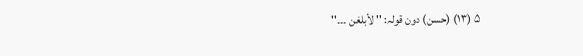۵ (۱۳) (حسن) دون قولہ: '' لأبلغن ۔۔۔''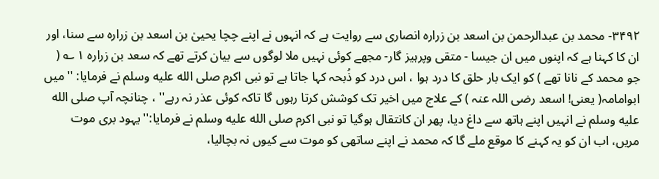۳۴۹۲- محمد بن عبدالرحمن بن اسعد بن زرارہ انصاری سے روایت ہے کہ انہوں نے اپنے چچا یحییٰ بن اسعد بن زرارہ سے سنا، اور ان کا کہنا ہے کہ اپنوں میں ان جیسا - متقی وپرہیز گار- مجھے کوئی نہیں ملا لوگوں سے بیان کرتے تھے کہ سعد بن زرارہ ۱ ؎ ( جو محمد کے نانا تھے ) کو ایک بار حلق کا درد ہوا ، اس درد کو ذُبحہ کہا جاتا ہے تو نبی اکرم صلى الله عليه وسلم نے فرمایا: ''میں ابوامامہ( یعنی! اسعد رضی اللہ عنہ ) کے علاج میں اخیر تک کوشش کرتا رہوں گا تاکہ کوئی عذر نہ رہے'' ، چنانچہ آپ صلى الله عليه وسلم نے انہیں اپنے ہاتھ سے داغ دیا، پھر ان کانتقال ہوگیا تو نبی اکرم صلى الله عليه وسلم نے فرمایا:''یہود بری موت مریں، اب ان کو یہ کہنے کا موقع ملے گا کہ محمد نے اپنے ساتھی کو موت سے کیوں نہ بچالیا،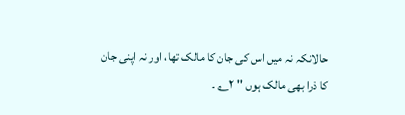حالانکہ نہ میں اس کی جان کا مالک تھا، اور نہ اپنی جان کا ذرا بھی مالک ہوں '' ۲؎ ۔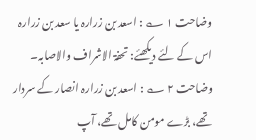وضاحت ۱ ؎ : اسعد بن زرارہ یا سعد بن زرارہ اس کے لئے دیکھئے: تحفۃ الاشراف والاصابہ۔
وضاحت ۲ ؎ : اسعد بن زرارہ انصار کے سردار تھے، بڑے مومن کامل تھے، آپ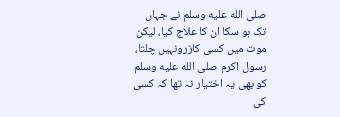صلى الله عليه وسلم نے جہاں تک ہو سکا ان کا علاج کیا، لیکن موت میں کسی کازرونہیں چلتا، رسول اکرم صلى الله عليه وسلم کو بھی یہ اختیار نہ تھا کہ کسی کی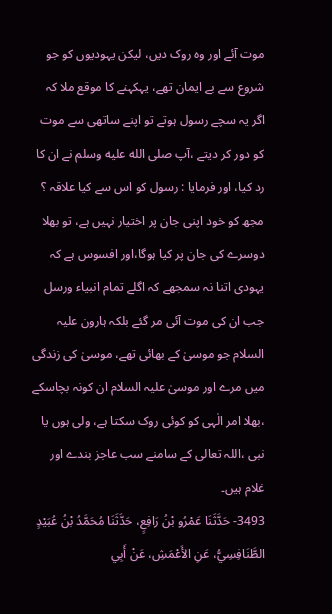موت آئے اور وہ روک دیں، لیکن یہودیوں کو جو شروع سے بے ایمان تھے، یہکہنے کا موقع ملا کہ اگر یہ سچے رسول ہوتے تو اپنے ساتھی سے موت کو دور کر دیتے ،آپ صلى الله عليه وسلم نے ان کا رد کیا، اور فرمایا : رسول کو اس سے کیا علاقہ ؟ مجھ کو خود اپنی جان پر اختیار نہیں ہے، تو بھلا دوسرے کی جان پر کیا ہوگا،اور افسوس ہے کہ یہودی اتنا نہ سمجھے کہ اگلے تمام انبیاء ورسل جب ان کی موت آئی مر گئے بلکہ ہارون علیہ السلام جو موسیٰ کے بھائی تھے، موسیٰ کی زندگی میں مرے اور موسیٰ علیہ السلام ان کونہ بچاسکے ،بھلا امر الٰہی کو کوئی روک سکتا ہے، ولی ہوں یا نبی ،اللہ تعالی کے سامنے سب عاجز بندے اور غلام ہیں۔
3493- حَدَّثَنَا عَمْرُو بْنُ رَافِعٍ، حَدَّثَنَا مُحَمَّدُ بْنُ عُبَيْدٍ الطَّنَافِسِيُّ، عَنِ الأَعْمَشِ، عَنْ أَبِي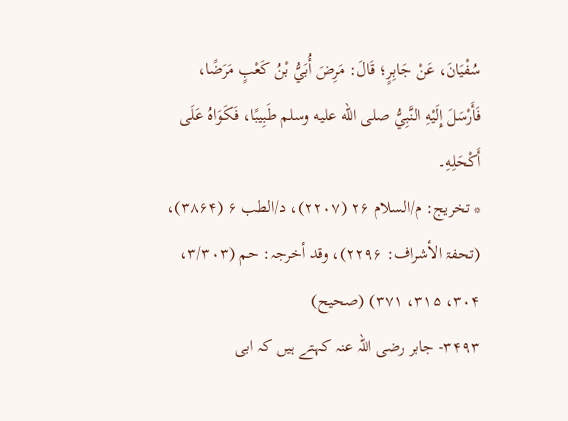سُفْيَانَ، عَنْ جَابِرٍ؛ قَالَ: مَرِضَ أُبَيُّ بْنُ كَعْبٍ مَرَضًا، فَأَرْسَلَ إِلَيْهِ النَّبِيُّ صلى الله عليه وسلم طَبِيبًا، فَكَوَاهُ عَلَى أَكْحَلِهِ۔
* تخريج: م/السلام ۲۶ (۲۲۰۷)، د/الطب ۶ (۳۸۶۴)، (تحفۃ الأشراف: ۲۲۹۶)، وقد أخرجہ: حم (۳/۳۰۳، ۳۰۴، ۳۱۵، ۳۷۱) (صحیح)
۳۴۹۳- جابر رضی اللہ عنہ کہتے ہیں کہ ابی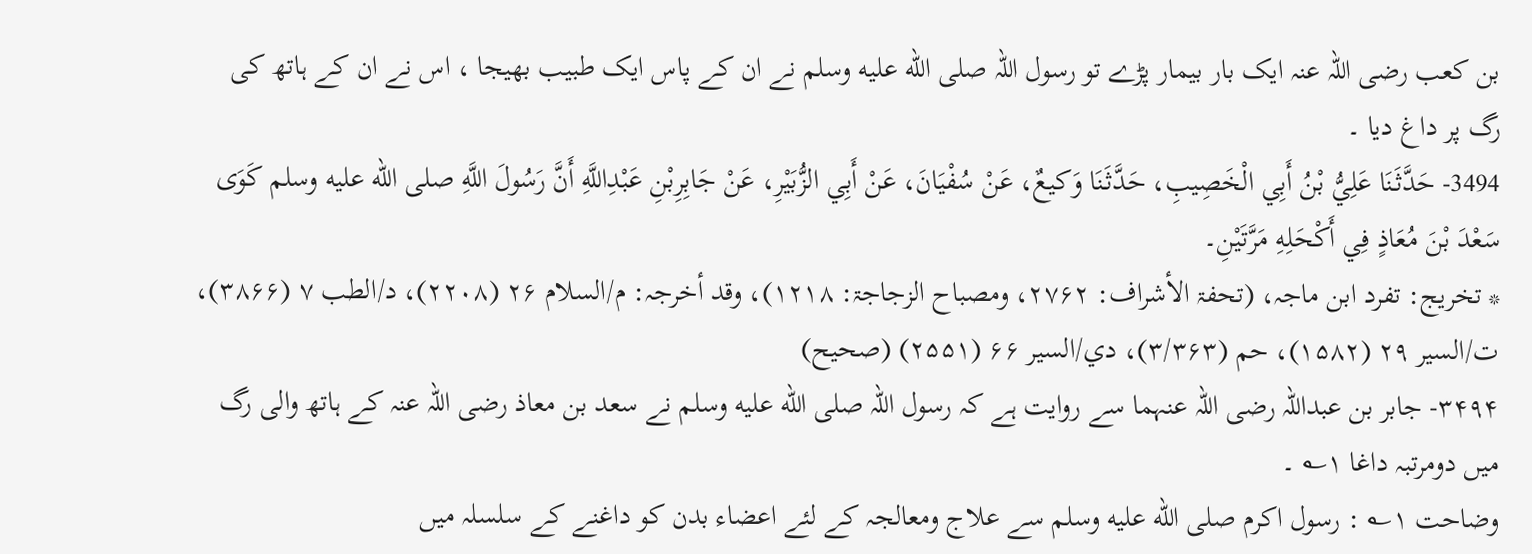بن کعب رضی اللہ عنہ ایک بار بیمار پڑے تو رسول اللہ صلى الله عليه وسلم نے ان کے پاس ایک طبیب بھیجا ، اس نے ان کے ہاتھ کی رگ پر داغ دیا ۔
3494- حَدَّثَنَا عَلِيُّ بْنُ أَبِي الْخَصِيبِ، حَدَّثَنَا وَكيعٌ، عَنْ سُفْيَانَ، عَنْ أَبِي الزُّبَيْرِ، عَنْ جَابِرِبْنِ عَبْدِاللَّهِ أَنَّ رَسُولَ اللَّهِ صلى الله عليه وسلم كَوَى سَعْدَ بْنَ مُعَاذٍ فِي أَكْحَلِهِ مَرَّتَيْنِ۔
* تخريج: تفرد ابن ماجہ، (تحفۃ الأشراف: ۲۷۶۲، ومصباح الزجاجۃ: ۱۲۱۸)، وقد أخرجہ: م/السلام ۲۶ (۲۲۰۸)، د/الطب ۷ (۳۸۶۶)، ت/السیر ۲۹ (۱۵۸۲)، حم (۳/۳۶۳)، دي/السیر ۶۶ (۲۵۵۱) (صحیح)
۳۴۹۴- جابر بن عبداللہ رضی اللہ عنہما سے روایت ہے کہ رسول اللہ صلى الله عليه وسلم نے سعد بن معاذ رضی اللہ عنہ کے ہاتھ والی رگ میں دومرتبہ داغا ۱؎ ۔
وضاحت ۱؎ : رسول اکرم صلى الله عليه وسلم سے علاج ومعالجہ کے لئے اعضاء بدن کو داغنے کے سلسلہ میں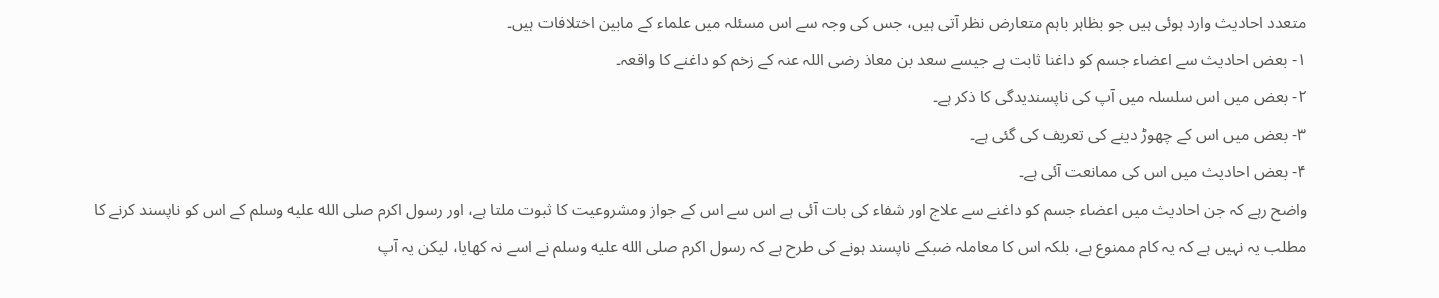متعدد احادیث وارد ہوئی ہیں جو بظاہر باہم متعارض نظر آتی ہیں، جس کی وجہ سے اس مسئلہ میں علماء کے مابین اختلافات ہیں۔
۱- بعض احادیث سے اعضاء جسم کو داغنا ثابت ہے جیسے سعد بن معاذ رضی اللہ عنہ کے زخم کو داغنے کا واقعہ۔
۲- بعض میں اس سلسلہ میں آپ کی ناپسندیدگی کا ذکر ہے۔
۳- بعض میں اس کے چھوڑ دینے کی تعریف کی گئی ہے۔
۴- بعض احادیث میں اس کی ممانعت آئی ہے۔
واضح رہے کہ جن احادیث میں اعضاء جسم کو داغنے سے علاج اور شفاء کی بات آئی ہے اس سے اس کے جواز ومشروعیت کا ثبوت ملتا ہے، اور رسول اکرم صلى الله عليه وسلم کے اس کو ناپسند کرنے کا مطلب یہ نہیں ہے کہ یہ کام ممنوع ہے، بلکہ اس کا معاملہ ضبکے ناپسند ہونے کی طرح ہے کہ رسول اکرم صلى الله عليه وسلم نے اسے نہ کھایا، لیکن یہ آپ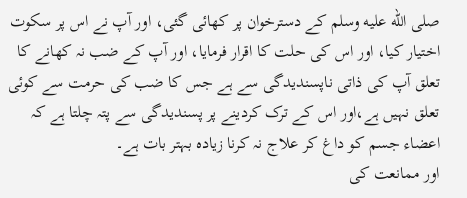صلى الله عليه وسلم کے دسترخوان پر کھائی گئی، اور آپ نے اس پر سکوت اختیار کیا، اور اس کی حلت کا اقرار فرمایا، اور آپ کے ضب نہ کھانے کا تعلق آپ کی ذاتی ناپسندیدگی سے ہے جس کا ضب کی حرمت سے کوئی تعلق نہیں ہے،اور اس کے ترک کردینے پر پسندیدگی سے پتہ چلتا ہے کہ اعضاء جسم کو داغ کر علاج نہ کرنا زیادہ بہتر بات ہے۔
اور ممانعت کی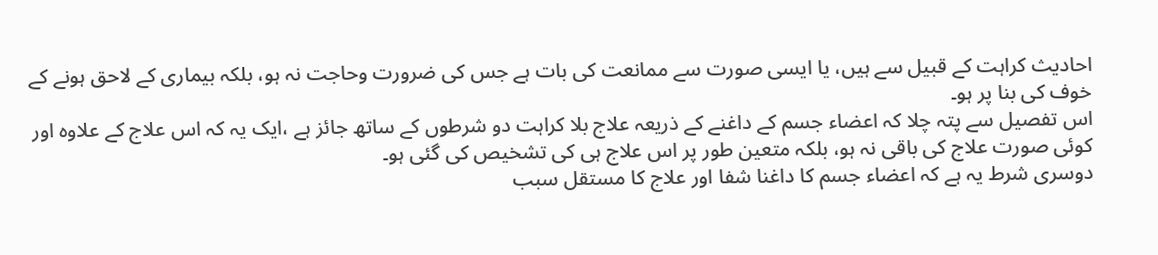احادیث کراہت کے قبیل سے ہیں، یا ایسی صورت سے ممانعت کی بات ہے جس کی ضرورت وحاجت نہ ہو، بلکہ بیماری کے لاحق ہونے کے خوف کی بنا پر ہو۔
اس تفصیل سے پتہ چلا کہ اعضاء جسم کے داغنے کے ذریعہ علاج بلا کراہت دو شرطوں کے ساتھ جائز ہے ،ایک یہ کہ اس علاج کے علاوہ اور کوئی صورت علاج کی باقی نہ ہو، بلکہ متعین طور پر اس علاج ہی کی تشخیص کی گئی ہو۔
دوسری شرط یہ ہے کہ اعضاء جسم کا داغنا شفا اور علاج کا مستقل سبب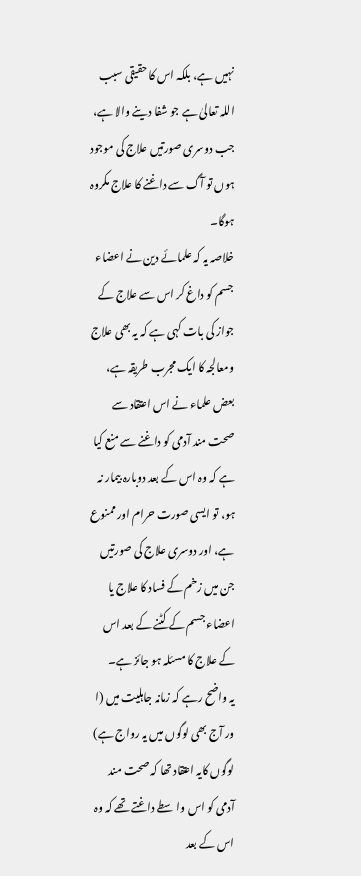نہیں ہے، بلکہ اس کا حقیقی سبب اللہ تعالیٰ ہے جو شفا دینے والا ہے، جب دوسری صورتیں علاج کی موجود ہوں تو آگ سے داغنے کا علاج مکروہ ہوگا۔
خلاصہ یہ کہ علمائے دین نے اعضاء جسم کو داغ کر اس سے علاج کے جواز کی بات کہی ہے کہ یہ بھی علاج ومعالجہ کا ایک مجرب طریقہ ہے، بعض علماء نے اس اعتقاد سے صحت مند آدمی کو داغنے سے منع کیا ہے کہ وہ اس کے بعد دوبارہ بیمار نہ ہو، تو ایسی صورت حرام اور ممنوع ہے، اور دوسری علاج کی صورتیں جن میں زخم کے فساد کا علاج یا اعضاء جسم کے کٹنے کے بعد اس کے علاج کا مسئلہ ہو جائز ہے۔
یہ واضح رہے کہ زمانہ جاہلیت میں (ا ور آج بھی لوگوں میں یہ رواج ہے) لوگوں کایہ اعتقاد تھا کہ صحت مند آدمی کو اس واسطے داغتے تھے کہ وہ اس کے بعد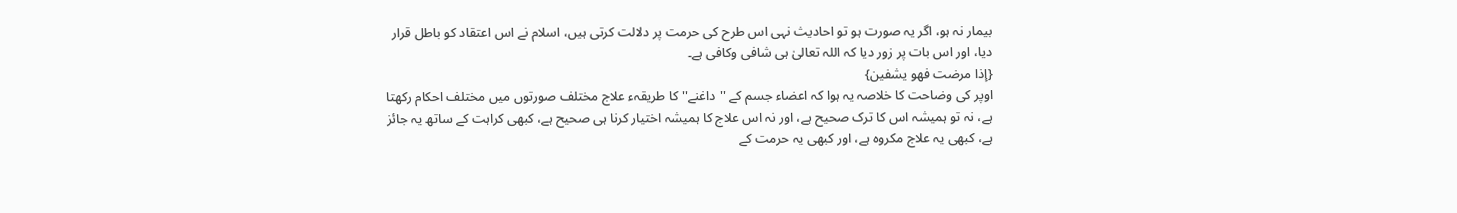بیمار نہ ہو، اگر یہ صورت ہو تو احادیث نہی اس طرح کی حرمت پر دلالت کرتی ہیں، اسلام نے اس اعتقاد کو باطل قرار دیا، اور اس بات پر زور دیا کہ اللہ تعالیٰ ہی شافی وکافی ہے۔
{إذا مرضت فهو يشفين}
اوپر کی وضاحت کا خلاصہ یہ ہوا کہ اعضاء جسم کے ''داغنے'' کا طریقہء علاج مختلف صورتوں میں مختلف احکام رکھتا ہے، نہ تو ہمیشہ اس کا ترک صحیح ہے، اور نہ اس علاج کا ہمیشہ اختیار کرنا ہی صحیح ہے، کبھی کراہت کے ساتھ یہ جائز ہے، کبھی یہ علاج مکروہ ہے، اور کبھی یہ حرمت کے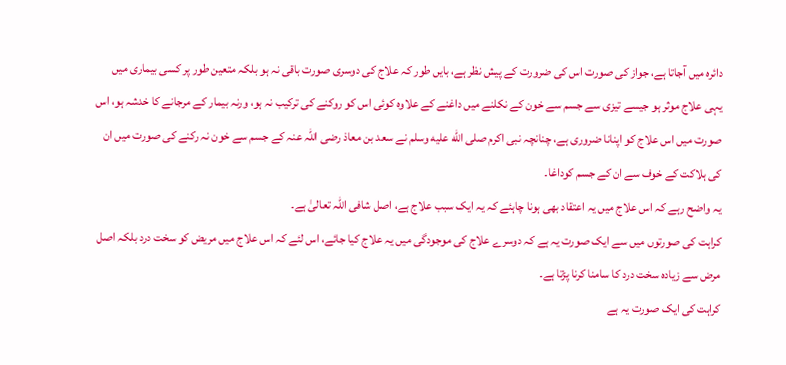دائرہ میں آجاتا ہے، جواز کی صورت اس کی ضرورت کے پیش نظر ہے، بایں طور کہ علاج کی دوسری صورت باقی نہ ہو بلکہ متعین طور پر کسی بیماری میں یہی علاج موثر ہو جیسے تیزی سے جسم سے خون کے نکلنے میں داغنے کے علاوہ کوئی اس کو روکنے کی ترکیب نہ ہو، ورنہ بیمار کے مرجانے کا خدشہ ہو، اس صورت میں اس علاج کو اپنانا ضروری ہے، چنانچہ نبی اکرم صلى الله عليه وسلم نے سعد بن معاذ رضی اللہ عنہ کے جسم سے خون نہ رکنے کی صورت میں ان کی ہلاکت کے خوف سے ان کے جسم کوداغا۔
یہ واضح رہے کہ اس علاج میں یہ اعتقاد بھی ہونا چاہئے کہ یہ ایک سبب علاج ہے، اصل شافی اللہ تعالیٰ ہے۔
کراہت کی صورتوں میں سے ایک صورت یہ ہے کہ دوسرے علاج کی موجودگی میں یہ علاج کیا جائے، اس لئے کہ اس علاج میں مریض کو سخت درد بلکہ اصل مرض سے زیادہ سخت درد کا سامنا کرنا پڑتا ہے۔
کراہت کی ایک صورت یہ ہے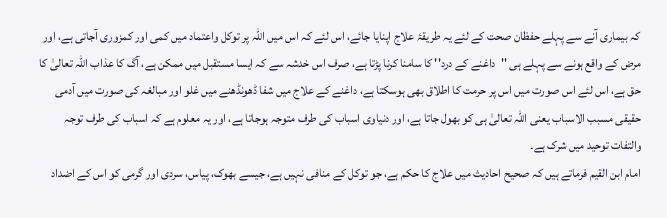کہ بیماری آنے سے پہلے حفظان صحت کے لئے یہ طریقۂ علاج اپنایا جائے، اس لئے کہ اس میں اللہ پر توکل واعتماد میں کمی اور کمزوری آجاتی ہے، اور مرض کے واقع ہونے سے پہلے ہی ''داغنے کے درد'' کا سامنا کرنا پڑتا ہے، صرف اس خدشہ سے کہ ایسا مستقبل میں ممکن ہے، آگ کا عذاب اللہ تعالیٰ کا حق ہے، اس لئے اس صورت میں اس پر حرمت کا اطلاق بھی ہوسکتا ہے، داغنے کے علاج میں شفا ڈھونڈھنے میں غلو اور مبالغہ کی صورت میں آدمی حقیقی مسبب الاسباب یعنی اللہ تعالیٰ ہی کو بھول جاتا ہے، اور دنیاوی اسباب کی طرف متوجہ ہوجاتا ہے، اور یہ معلوم ہے کہ اسباب کی طرف توجہ والتفات توحید میں شرک ہے۔
امام ابن القیم فرماتے ہیں کہ صحیح احادیث میں علاج کا حکم ہے، جو توکل کے منافی نہیں ہے، جیسے بھوک، پیاس، سردی اور گرمی کو اس کے اضداد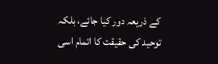کے ذریعہ دور کیا جائے، بلکہ توحید کی حقیقت کا اتمام اسی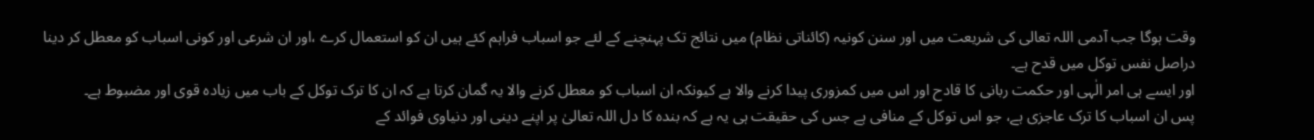وقت ہوگا جب آدمی اللہ تعالی کی شریعت میں اور سنن کونیہ (کائناتی نظام) میں نتائج تک پہنچنے کے لئے جو اسباب فراہم کئے ہیں ان کو استعمال کرے ،اور ان شرعی اور کونی اسباب کو معطل کر دینا دراصل نفس توکل میں قدح ہے۔
اور ایسے ہی امر الٰہی اور حکمت ربانی کا قادح اور اس میں کمزوری پیدا کرنے والا ہے کیونکہ ان اسباب کو معطل کرنے والا یہ گمان کرتا ہے کہ ان کا ترک توکل کے باب میں زیادہ قوی اور مضبوط ہے۔
پس ان اسباب کا ترک عاجزی ہے، جو اس توکل کے منافی ہے جس کی حقیقت ہی یہ ہے کہ بندہ کا دل اللہ تعالیٰ پر اپنے دینی اور دنیاوی فوائد کے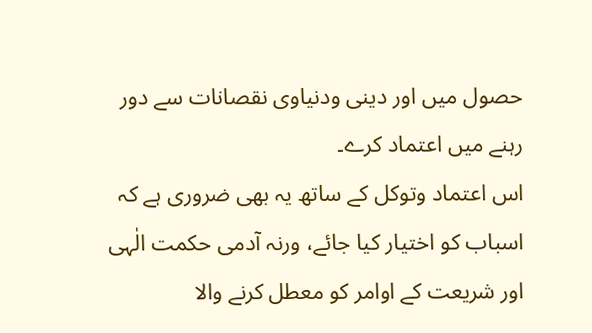حصول میں اور دینی ودنیاوی نقصانات سے دور رہنے میں اعتماد کرے۔
اس اعتماد وتوکل کے ساتھ یہ بھی ضروری ہے کہ اسباب کو اختیار کیا جائے، ورنہ آدمی حکمت الٰہی اور شریعت کے اوامر کو معطل کرنے والا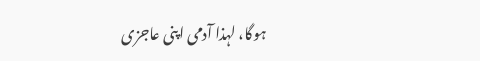ہوگا، لہذا آدمی اپنی عاجزی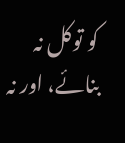کو توکل نہ بنائے، اور نہ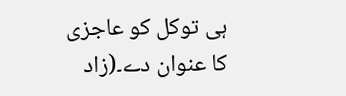ہی توکل کو عاجزی کا عنوان دے۔(زاد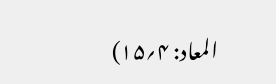المعاد: ۴؍۱۵)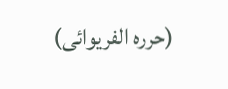(حررہ الفریوائی)